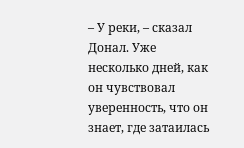– У реки, – сказал Донал. Уже несколько дней, как он чувствовал уверенность, что он знает, где затаилась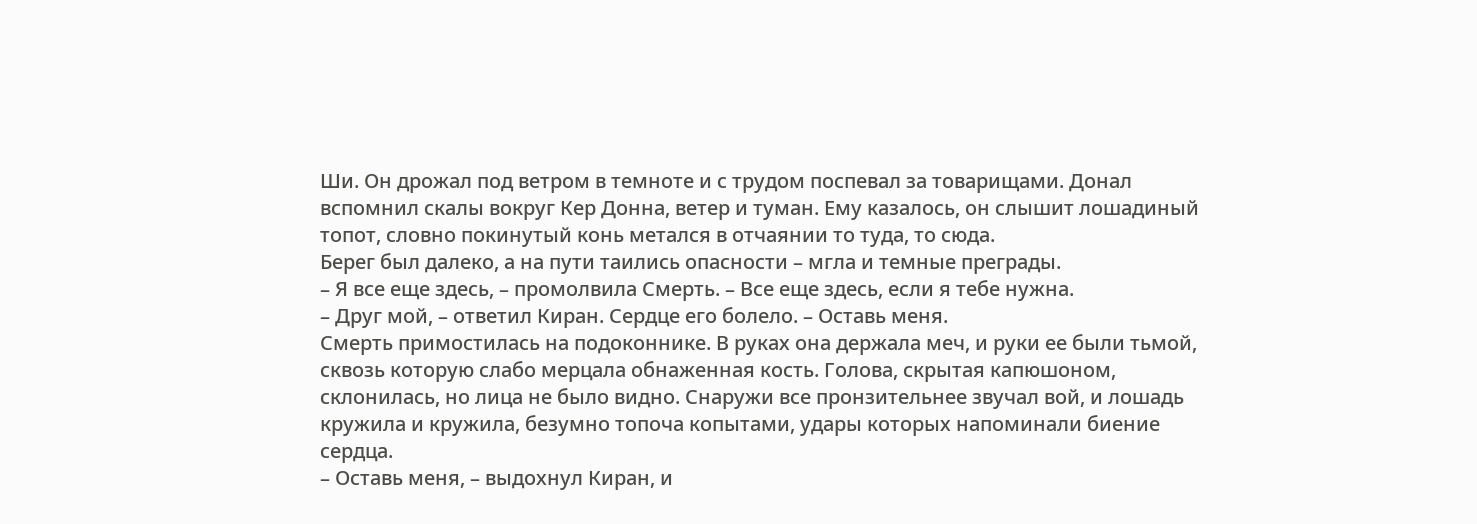Ши. Он дрожал под ветром в темноте и с трудом поспевал за товарищами. Донал вспомнил скалы вокруг Кер Донна, ветер и туман. Ему казалось, он слышит лошадиный топот, словно покинутый конь метался в отчаянии то туда, то сюда.
Берег был далеко, а на пути таились опасности – мгла и темные преграды.
– Я все еще здесь, – промолвила Смерть. – Все еще здесь, если я тебе нужна.
– Друг мой, – ответил Киран. Сердце его болело. – Оставь меня.
Смерть примостилась на подоконнике. В руках она держала меч, и руки ее были тьмой, сквозь которую слабо мерцала обнаженная кость. Голова, скрытая капюшоном, склонилась, но лица не было видно. Снаружи все пронзительнее звучал вой, и лошадь кружила и кружила, безумно топоча копытами, удары которых напоминали биение сердца.
– Оставь меня, – выдохнул Киран, и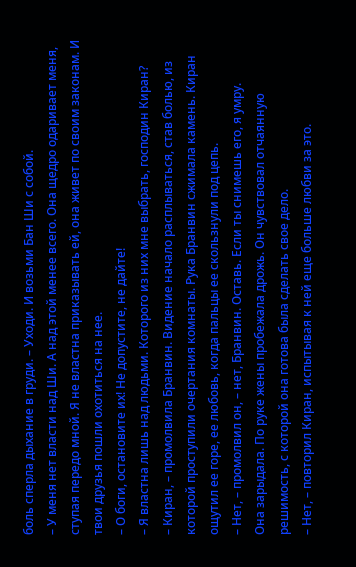боль сперла дыхание в груди. – Уходи. И возьми Бан Ши с собой.
– У меня нет власти над Ши. А над этой менее всего. Она щедро одаривает меня, ступая передо мной. Я не властна приказывать ей, она живет по своим законам. И твои друзья пошли охотиться на нее.
– О боги, остановите их! Не допустите, не дайте!
– Я властна лишь над людьми. Которого из них мне выбрать, господин Киран?
– Киран, – промолвила Бранвин. Видение начало расплываться, став болью, из которой проступили очертания комнаты. Рука Бранвин сжимала камень. Киран ощутил ее горе, ее любовь, когда пальцы ее скользнули под цепь.
– Нет, – промолвил он, – нет, Бранвин. Оставь. Если ты снимешь его, я умру.
Она зарыдала. По руке жены пробежала дрожь. Он чувствовал отчаянную решимость, с которой она готова была сделать свое дело.
– Нет, – повторил Киран, испытывая к ней еще больше любви за это.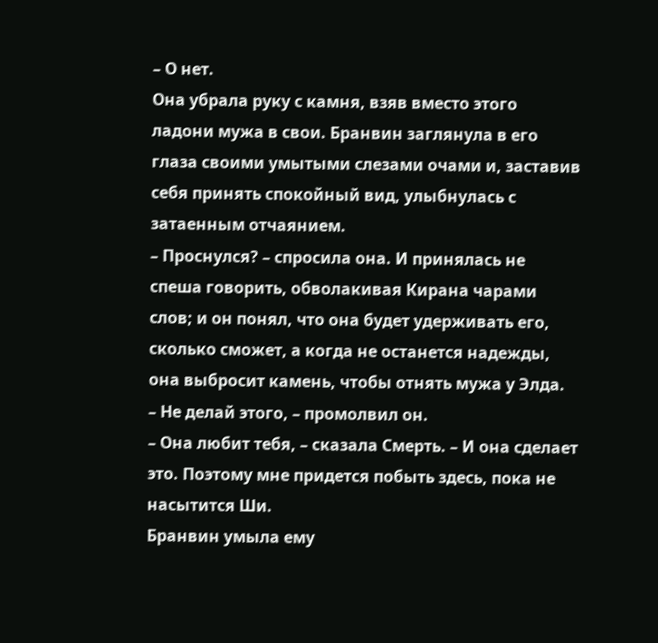– О нет.
Она убрала руку с камня, взяв вместо этого ладони мужа в свои. Бранвин заглянула в его глаза своими умытыми слезами очами и, заставив себя принять спокойный вид, улыбнулась с затаенным отчаянием.
– Проснулся? – спросила она. И принялась не спеша говорить, обволакивая Кирана чарами слов; и он понял, что она будет удерживать его, сколько сможет, а когда не останется надежды, она выбросит камень, чтобы отнять мужа у Элда.
– Не делай этого, – промолвил он.
– Она любит тебя, – сказала Смерть. – И она сделает это. Поэтому мне придется побыть здесь, пока не насытится Ши.
Бранвин умыла ему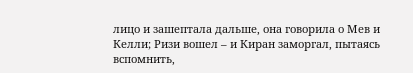лицо и зашептала дальше, она говорила о Мев и Келли; Ризи вошел – и Киран заморгал, пытаясь вспомнить,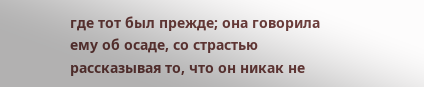где тот был прежде; она говорила ему об осаде, со страстью рассказывая то, что он никак не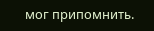мог припомнить.